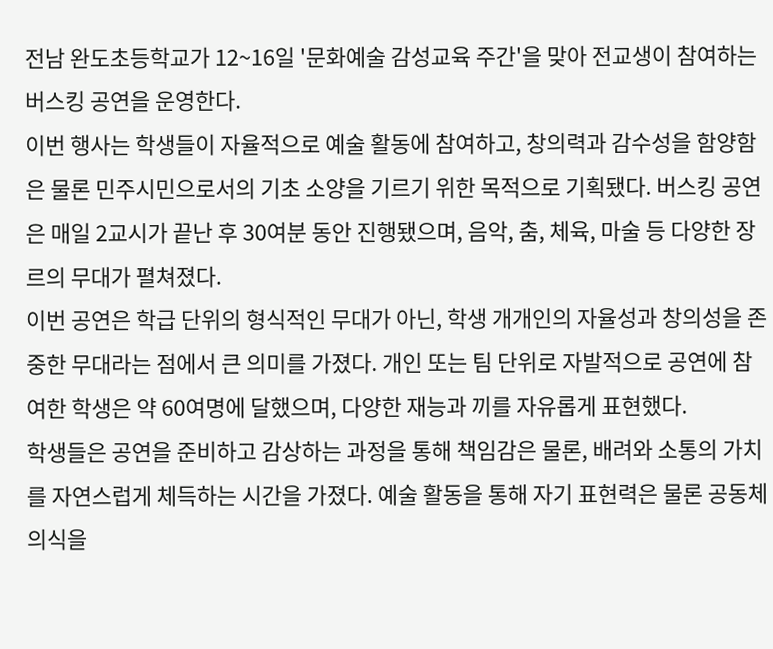전남 완도초등학교가 12~16일 '문화예술 감성교육 주간'을 맞아 전교생이 참여하는 버스킹 공연을 운영한다.
이번 행사는 학생들이 자율적으로 예술 활동에 참여하고, 창의력과 감수성을 함양함은 물론 민주시민으로서의 기초 소양을 기르기 위한 목적으로 기획됐다. 버스킹 공연은 매일 2교시가 끝난 후 30여분 동안 진행됐으며, 음악, 춤, 체육, 마술 등 다양한 장르의 무대가 펼쳐졌다.
이번 공연은 학급 단위의 형식적인 무대가 아닌, 학생 개개인의 자율성과 창의성을 존중한 무대라는 점에서 큰 의미를 가졌다. 개인 또는 팀 단위로 자발적으로 공연에 참여한 학생은 약 60여명에 달했으며, 다양한 재능과 끼를 자유롭게 표현했다.
학생들은 공연을 준비하고 감상하는 과정을 통해 책임감은 물론, 배려와 소통의 가치를 자연스럽게 체득하는 시간을 가졌다. 예술 활동을 통해 자기 표현력은 물론 공동체 의식을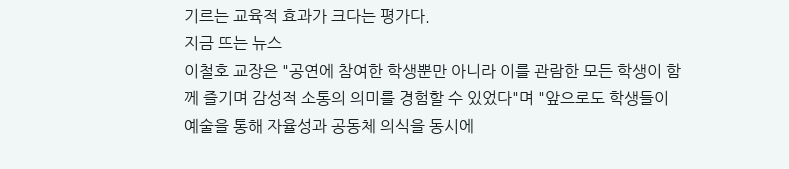기르는 교육적 효과가 크다는 평가다.
지금 뜨는 뉴스
이철호 교장은 "공연에 참여한 학생뿐만 아니라 이를 관람한 모든 학생이 함께 즐기며 감성적 소통의 의미를 경험할 수 있었다"며 "앞으로도 학생들이 예술을 통해 자율성과 공동체 의식을 동시에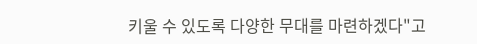키울 수 있도록 다양한 무대를 마련하겠다"고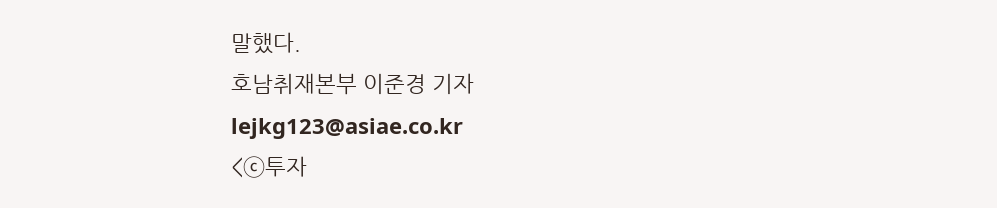말했다.
호남취재본부 이준경 기자 lejkg123@asiae.co.kr
<ⓒ투자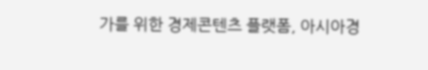가를 위한 경제콘텐츠 플랫폼, 아시아경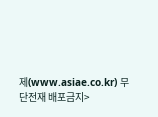제(www.asiae.co.kr) 무단전재 배포금지>